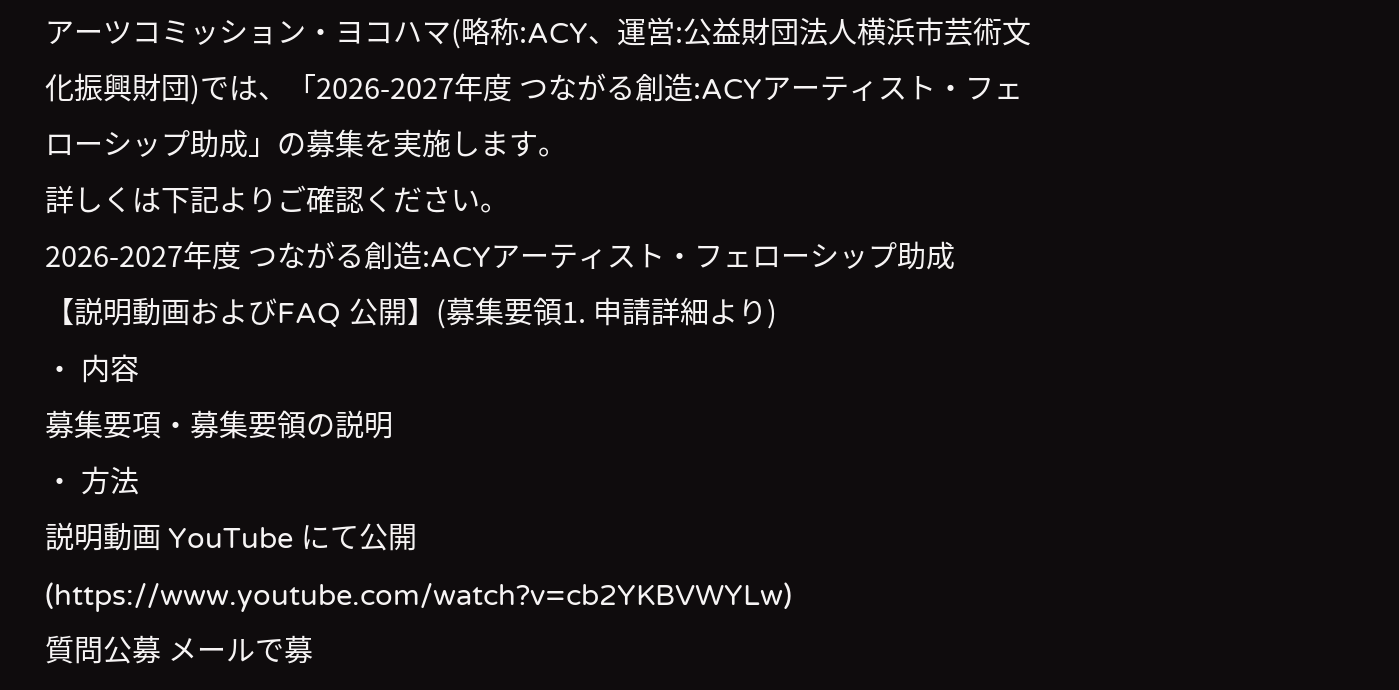アーツコミッション・ヨコハマ(略称:ACY、運営:公益財団法人横浜市芸術文化振興財団)では、「2026-2027年度 つながる創造:ACYアーティスト・フェローシップ助成」の募集を実施します。
詳しくは下記よりご確認ください。
2026-2027年度 つながる創造:ACYアーティスト・フェローシップ助成
【説明動画およびFAQ 公開】(募集要領1. 申請詳細より)
・ 内容
募集要項・募集要領の説明
・ 方法
説明動画 YouTube にて公開(https://www.youtube.com/watch?v=cb2YKBVWYLw)
質問公募 メールで募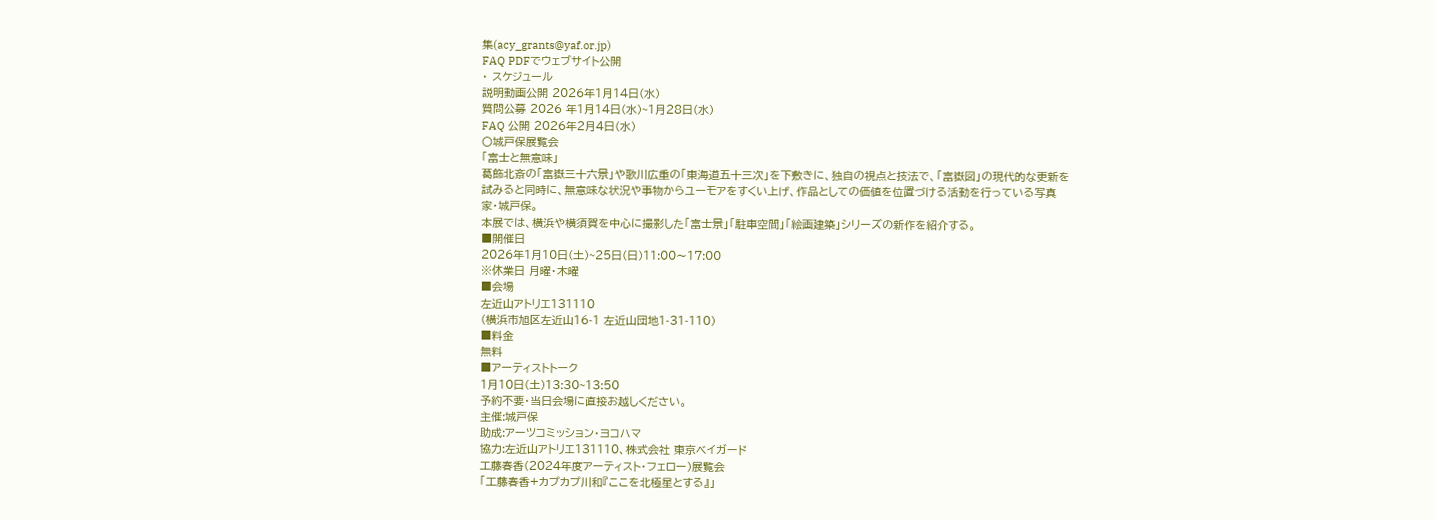集(acy_grants@yaf.or.jp)
FAQ PDFでウェブサイト公開
・ スケジュール
説明動画公開 2026年1月14日(水)
質問公募 2026 年1月14日(水)~1月28日(水)
FAQ 公開 2026年2月4日(水)
〇城戸保展覧会
「富士と無意味」
葛飾北斎の「富嶽三十六景」や歌川広重の「東海道五十三次」を下敷きに、独自の視点と技法で、「富嶽図」の現代的な更新を試みると同時に、無意味な状況や事物からユーモアをすくい上げ、作品としての価値を位置づける活動を行っている写真家・城戸保。
本展では、横浜や横須賀を中心に撮影した「富士景」「駐車空間」「絵画建築」シリーズの新作を紹介する。
■開催日
2026年1月10日(土)~25日(日)11:00〜17:00
※休業日 月曜・木曜
■会場
左近山アトリエ131110
(横浜市旭区左近山16-1 左近山団地1-31-110)
■料金
無料
■アーティストトーク
1月10日(土)13:30~13:50
予約不要・当日会場に直接お越しください。
主催:城戸保
助成:アーツコミッション・ヨコハマ
協力:左近山アトリエ131110、株式会社 東京ベイガード
工藤春香(2024年度アーティスト・フェロー)展覧会
「工藤春香+カプカプ川和『ここを北極星とする』」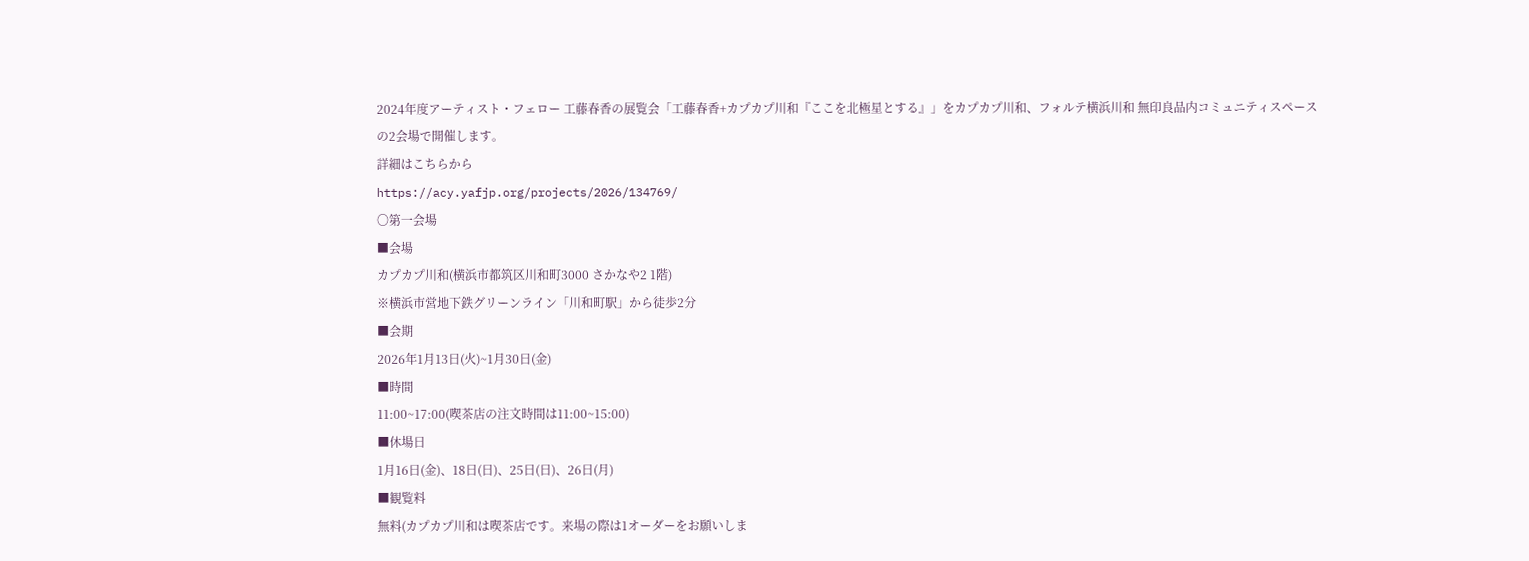2024年度アーティスト・フェロー 工藤春香の展覧会「工藤春香+カプカプ川和『ここを北極星とする』」をカプカプ川和、フォルテ横浜川和 無印良品内コミュニティスペースの2会場で開催します。
詳細はこちらから
https://acy.yafjp.org/projects/2026/134769/
〇第一会場
■会場
カプカプ川和(横浜市都筑区川和町3000 さかなや2 1階)
※横浜市営地下鉄グリーンライン「川和町駅」から徒歩2分
■会期
2026年1月13日(火)~1月30日(金)
■時間
11:00~17:00(喫茶店の注文時間は11:00~15:00)
■休場日
1月16日(金)、18日(日)、25日(日)、26日(月)
■観覧料
無料(カプカプ川和は喫茶店です。来場の際は1オーダーをお願いしま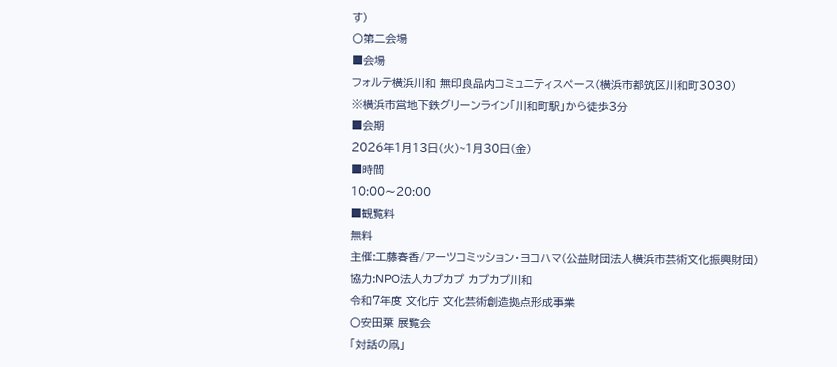す)
〇第二会場
■会場
フォルテ横浜川和 無印良品内コミュニティスペース(横浜市都筑区川和町3030)
※横浜市営地下鉄グリーンライン「川和町駅」から徒歩3分
■会期
2026年1月13日(火)~1月30日(金)
■時間
10:00〜20:00
■観覧料
無料
主催:工藤春香/アーツコミッション・ヨコハマ(公益財団法人横浜市芸術文化振興財団)
協力:NPO法人カプカプ カプカプ川和
令和7年度 文化庁 文化芸術創造拠点形成事業
〇安田葉 展覧会
「対話の凧」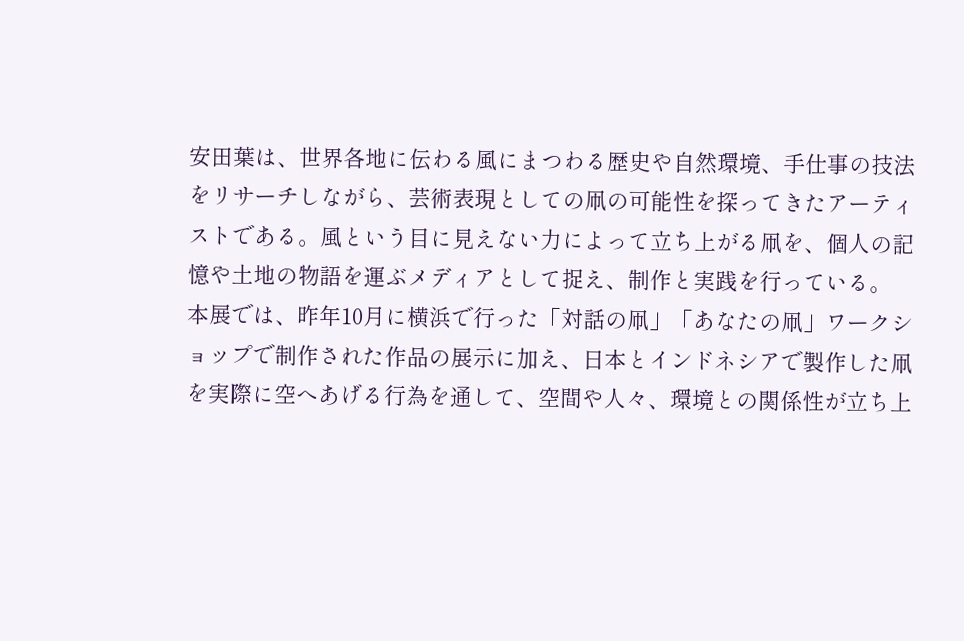安田葉は、世界各地に伝わる風にまつわる歴史や自然環境、手仕事の技法をリサーチしながら、芸術表現としての凧の可能性を探ってきたアーティストである。風という目に見えない力によって立ち上がる凧を、個人の記憶や土地の物語を運ぶメディアとして捉え、制作と実践を行っている。
本展では、昨年10月に横浜で行った「対話の凧」「あなたの凧」ワークショップで制作された作品の展示に加え、日本とインドネシアで製作した凧を実際に空へあげる行為を通して、空間や人々、環境との関係性が立ち上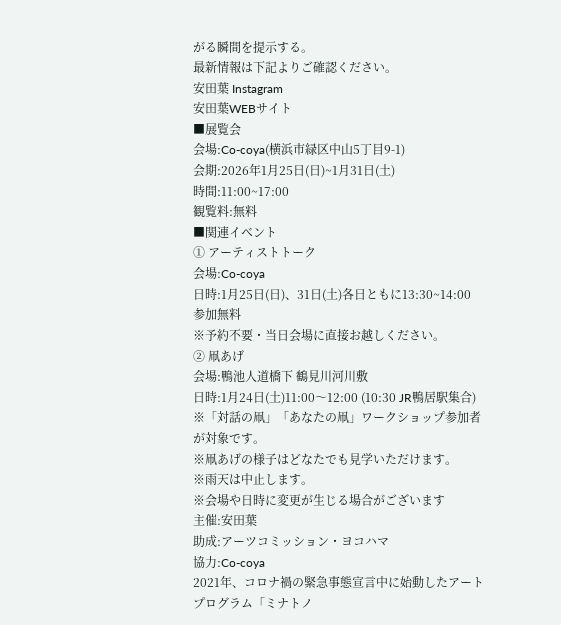がる瞬間を提示する。
最新情報は下記よりご確認ください。
安田葉 Instagram
安田葉WEBサイト
■展覧会
会場:Co-coya(横浜市緑区中山5丁目9-1)
会期:2026年1月25日(日)~1月31日(土)
時間:11:00~17:00
観覧料:無料
■関連イベント
① アーティストトーク
会場:Co-coya
日時:1月25日(日)、31日(土)各日ともに13:30~14:00
参加無料
※予約不要・当日会場に直接お越しください。
② 凧あげ
会場:鴨池人道橋下 鶴見川河川敷
日時:1月24日(土)11:00〜12:00 (10:30 JR鴨居駅集合)
※「対話の凧」「あなたの凧」ワークショップ参加者が対象です。
※凧あげの様子はどなたでも見学いただけます。
※雨天は中止します。
※会場や日時に変更が生じる場合がございます
主催:安田葉
助成:アーツコミッション・ヨコハマ
協力:Co-coya
2021年、コロナ禍の緊急事態宣言中に始動したアートプログラム「ミナトノ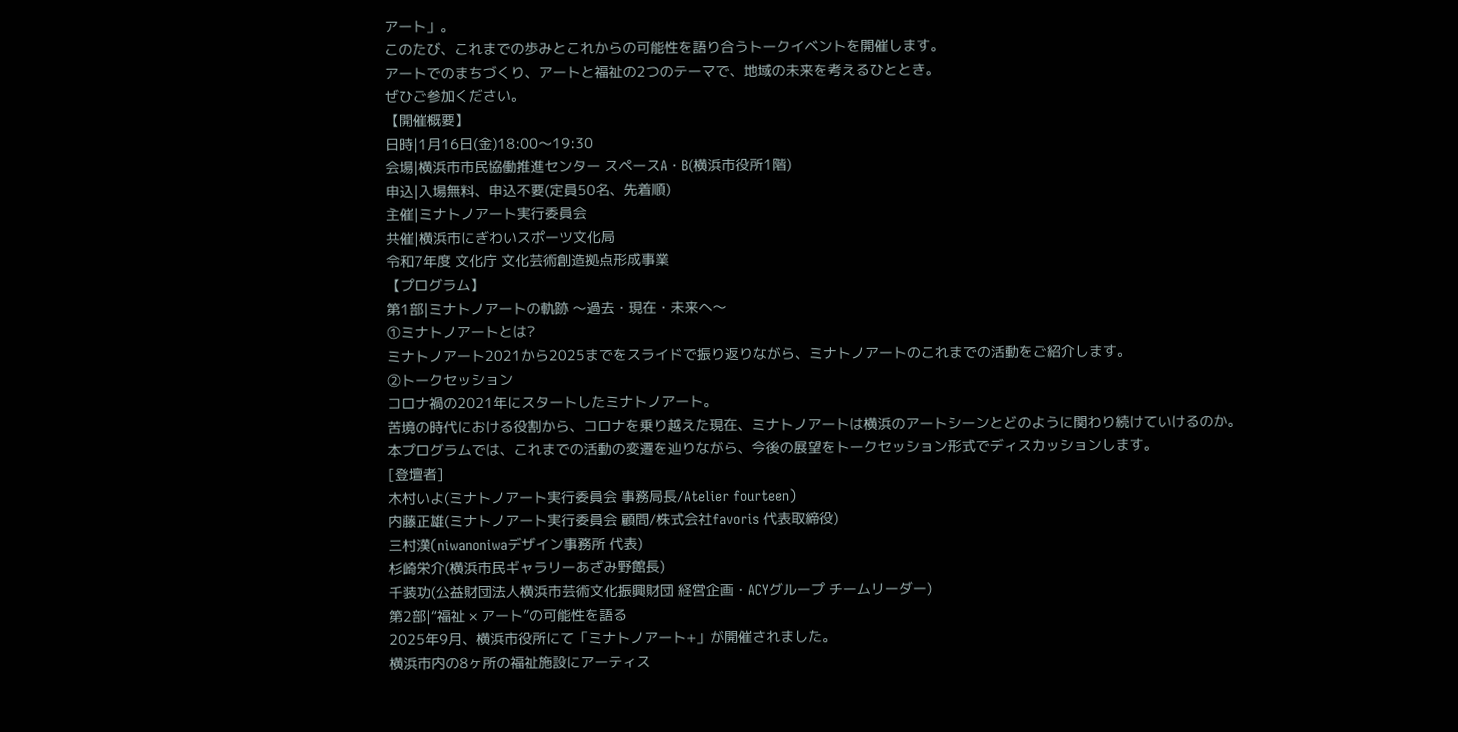アート」。
このたび、これまでの歩みとこれからの可能性を語り合うトークイベントを開催します。
アートでのまちづくり、アートと福祉の2つのテーマで、地域の未来を考えるひととき。
ぜひご参加ください。
【開催概要】
日時|1月16日(金)18:00〜19:30
会場|横浜市市民協働推進センター スペースA・B(横浜市役所1階)
申込|入場無料、申込不要(定員50名、先着順)
主催|ミナトノアート実行委員会
共催|横浜市にぎわいスポーツ文化局
令和7年度 文化庁 文化芸術創造拠点形成事業
【プログラム】
第1部|ミナトノアートの軌跡 〜過去・現在・未来へ〜
①ミナトノアートとは?
ミナトノアート2021から2025までをスライドで振り返りながら、ミナトノアートのこれまでの活動をご紹介します。
②トークセッション
コロナ禍の2021年にスタートしたミナトノアート。
苦境の時代における役割から、コロナを乗り越えた現在、ミナトノアートは横浜のアートシーンとどのように関わり続けていけるのか。
本プログラムでは、これまでの活動の変遷を辿りながら、今後の展望をトークセッション形式でディスカッションします。
[登壇者]
木村いよ(ミナトノアート実行委員会 事務局長/Atelier fourteen)
内藤正雄(ミナトノアート実行委員会 顧問/株式会社favoris 代表取締役)
三村漢(niwanoniwaデザイン事務所 代表)
杉崎栄介(横浜市民ギャラリーあざみ野館長)
千装功(公益財団法人横浜市芸術文化振興財団 経営企画・ACYグループ チームリーダー)
第2部|“福祉 × アート”の可能性を語る
2025年9月、横浜市役所にて「ミナトノアート+」が開催されました。
横浜市内の8ヶ所の福祉施設にアーティス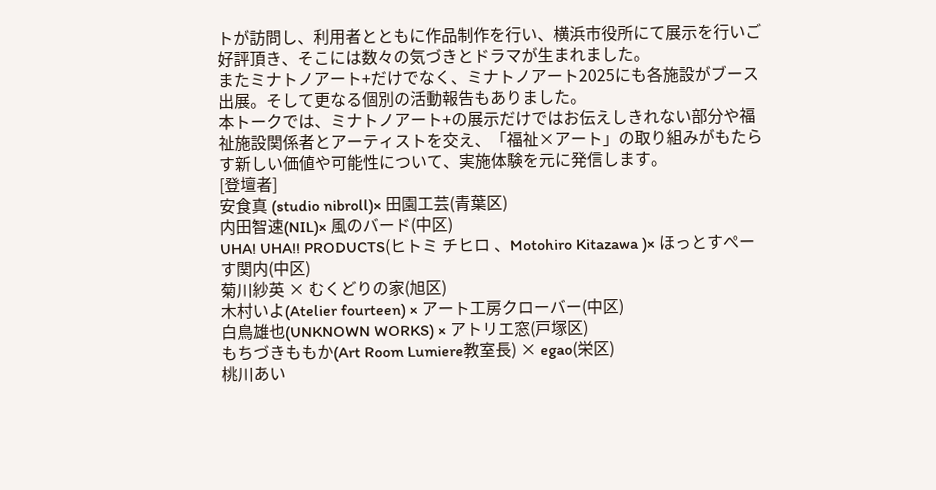トが訪問し、利用者とともに作品制作を行い、横浜市役所にて展示を行いご好評頂き、そこには数々の気づきとドラマが生まれました。
またミナトノアート+だけでなく、ミナトノアート2025にも各施設がブース出展。そして更なる個別の活動報告もありました。
本トークでは、ミナトノアート+の展示だけではお伝えしきれない部分や福祉施設関係者とアーティストを交え、「福祉×アート」の取り組みがもたらす新しい価値や可能性について、実施体験を元に発信します。
[登壇者]
安食真 (studio nibroll)× 田園工芸(青葉区)
内田智速(NIL)× 風のバード(中区)
UHA! UHA!! PRODUCTS(ヒトミ チヒロ 、Motohiro Kitazawa )× ほっとすぺーす関内(中区)
菊川紗英 × むくどりの家(旭区)
木村いよ(Atelier fourteen) × アート工房クローバー(中区)
白鳥雄也(UNKNOWN WORKS) × アトリエ窓(戸塚区)
もちづきももか(Art Room Lumiere教室長) × egao(栄区)
桃川あい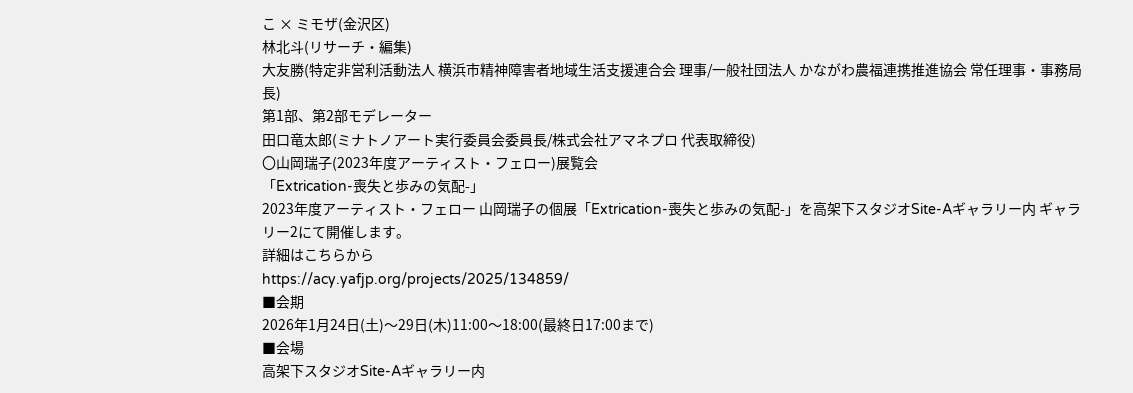こ × ミモザ(金沢区)
林北斗(リサーチ・編集)
大友勝(特定非営利活動法人 横浜市精神障害者地域生活支援連合会 理事/一般社団法人 かながわ農福連携推進協会 常任理事・事務局長)
第1部、第2部モデレーター
田口竜太郎(ミナトノアート実行委員会委員長/株式会社アマネプロ 代表取締役)
〇山岡瑞子(2023年度アーティスト・フェロー)展覧会
「Extrication-喪失と歩みの気配-」
2023年度アーティスト・フェロー 山岡瑞子の個展「Extrication-喪失と歩みの気配-」を高架下スタジオSite-Aギャラリー内 ギャラリー2にて開催します。
詳細はこちらから
https://acy.yafjp.org/projects/2025/134859/
■会期
2026年1月24日(土)〜29日(木)11:00〜18:00(最終日17:00まで)
■会場
高架下スタジオSite-Aギャラリー内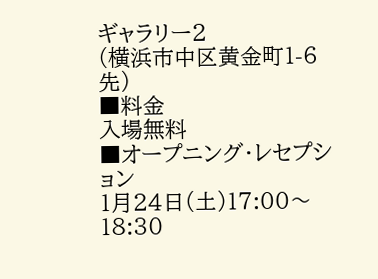ギャラリー2
(横浜市中区黄金町1-6先)
■料金
入場無料
■オープニング・レセプション
1月24日(土)17:00〜18:30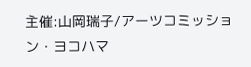主催:山岡瑞子/アーツコミッション・ヨコハマ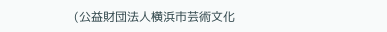(公益財団法人横浜市芸術文化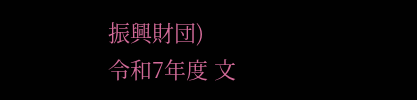振興財団)
令和7年度 文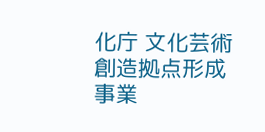化庁 文化芸術創造拠点形成事業